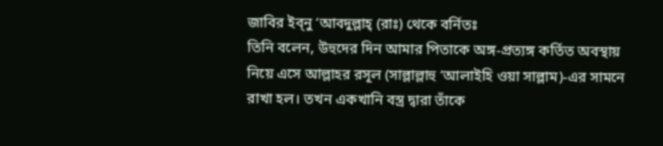জাবির ইব্নু ‘আবদুল্লাহ্ (রাঃ) থেকে বর্নিতঃ
তিনি বলেন, উহুদের দিন আমার পিতাকে অঙ্গ-প্রত্যঙ্গ কর্তিত অবস্থায় নিয়ে এসে আল্লাহর রসূল (সাল্লাল্লাহু ‘আলাইহি ওয়া সাল্লাম)-এর সামনে রাখা হল। তখন একখানি বস্ত্র দ্বারা তাঁকে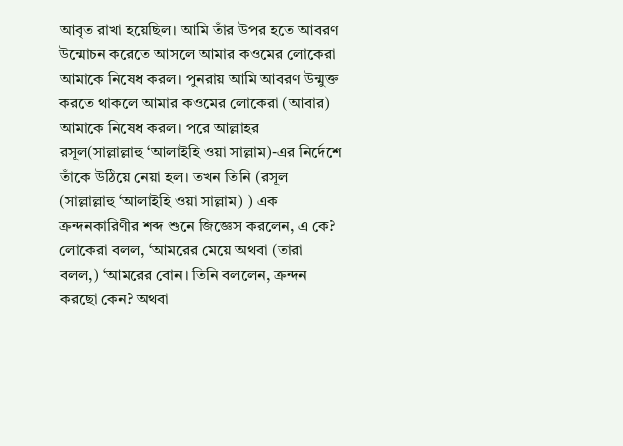আবৃত রাখা হয়েছিল। আমি তাঁর উপর হতে আবরণ উন্মোচন করেতে আসলে আমার কওমের লোকেরা আমাকে নিষেধ করল। পুনরায় আমি আবরণ উন্মুক্ত করতে থাকলে আমার কওমের লোকেরা (আবার) আমাকে নিষেধ করল। পরে আল্লাহর রসূল(সাল্লাল্লাহু ‘আলাইহি ওয়া সাল্লাম)-এর নির্দেশে তাঁকে উঠিয়ে নেয়া হল। তখন তিনি (রসূল (সাল্লাল্লাহু ‘আলাইহি ওয়া সাল্লাম) ) এক ক্রন্দনকারিণীর শব্দ শুনে জিজ্ঞেস করলেন, এ কে? লোকেরা বলল, ‘আমরের মেয়ে অথবা (তারা বলল,) ‘আমরের বোন। তিনি বললেন, ক্রন্দন করছো কেন? অথবা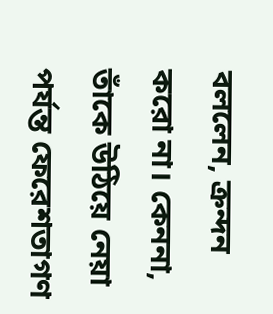বললেন, ক্রন্দন করো না। কেননা, তাঁকে উঠিয়ে নেয়া পর্যন্ত ফেরেশতাগণ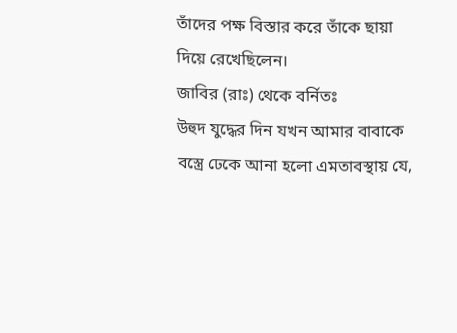তাঁদের পক্ষ বিস্তার করে তাঁকে ছায়া দিয়ে রেখেছিলেন।
জাবির (রাঃ) থেকে বর্নিতঃ
উহুদ যুদ্ধের দিন যখন আমার বাবাকে বস্ত্রে ঢেকে আনা হলো এমতাবস্থায় যে,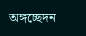অঙ্গচ্ছেদন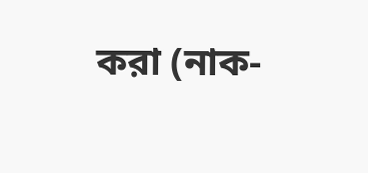করা (নাক-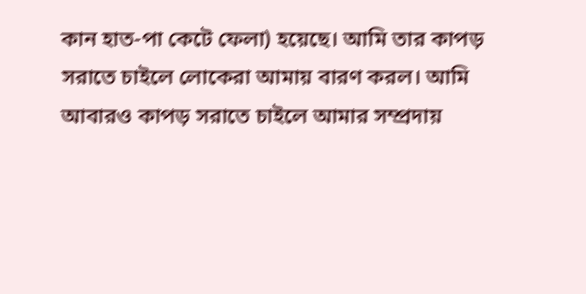কান হাত-পা কেটে ফেলা) হয়েছে। আমি তার কাপড় সরাতে চাইলে লোকেরা আমায় বারণ করল। আমি আবারও কাপড় সরাতে চাইলে আমার সম্প্রদায়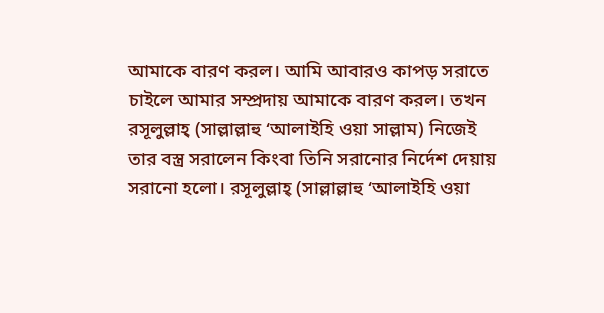আমাকে বারণ করল। আমি আবারও কাপড় সরাতে চাইলে আমার সম্প্রদায় আমাকে বারণ করল। তখন রসূলুল্লাহ্ (সাল্লাল্লাহু ‘আলাইহি ওয়া সাল্লাম) নিজেই তার বস্ত্র সরালেন কিংবা তিনি সরানোর নির্দেশ দেয়ায় সরানো হলো। রসূলুল্লাহ্ (সাল্লাল্লাহু ‘আলাইহি ওয়া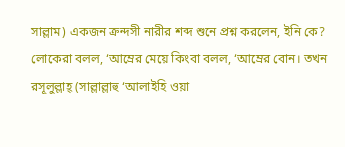সাল্লাম) একজন ক্রন্দসী নারীর শব্দ শুনে প্রশ্ন করলেন, ইনি কে? লোকেরা বলল, ‘আম্রের মেয়ে কিংবা বলল, ‘আম্রের বোন। তখন রসূলুল্লাহ্ (সাল্লাল্লাহু ‘আলাইহি ওয়া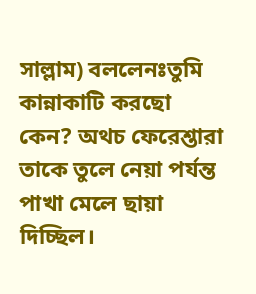সাল্লাম) বললেনঃতুমি কান্নাকাটি করছো কেন? অথচ ফেরেশ্তারা তাকে তুলে নেয়া পর্যন্ত পাখা মেলে ছায়া দিচ্ছিল।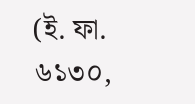(ই. ফা. ৬১৩০,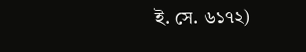ই. সে. ৬১৭২)